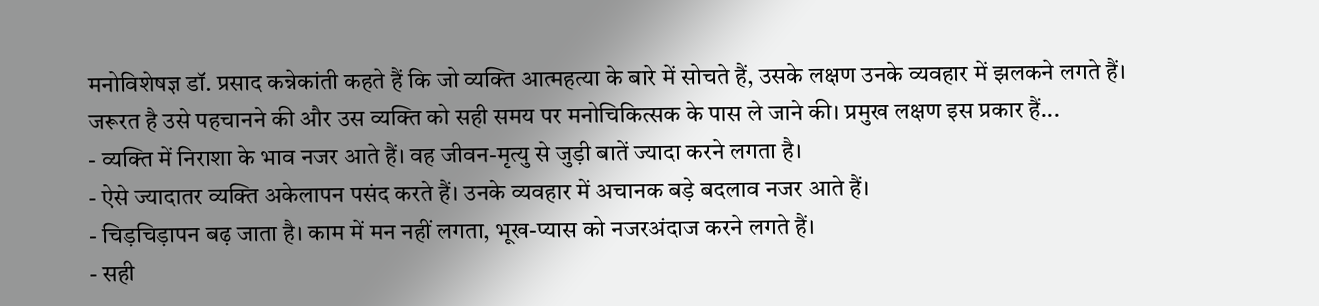मनोविशेषज्ञ डॉ. प्रसाद कन्नेकांती कहते हैं कि जो व्यक्ति आत्महत्या के बारे में सोचते हैं, उसके लक्षण उनके व्यवहार में झलकने लगते हैं। जरूरत है उसे पहचानने की और उस व्यक्ति को सही समय पर मनोचिकित्सक के पास ले जाने की। प्रमुख लक्षण इस प्रकार हैं...
- व्यक्ति में निराशा के भाव नजर आते हैं। वह जीवन-मृत्यु से जुड़ी बातें ज्यादा करने लगता है।
- ऐसे ज्यादातर व्यक्ति अकेलापन पसंद करते हैं। उनके व्यवहार में अचानक बड़े बदलाव नजर आते हैं।
- चिड़चिड़ापन बढ़ जाता है। काम में मन नहीं लगता, भूख-प्यास को नजरअंदाज करने लगते हैं।
- सही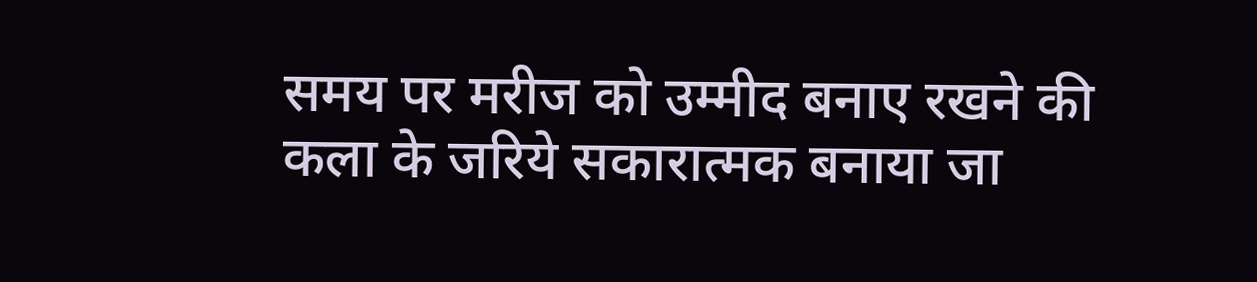समय पर मरीज को उम्मीद बनाए रखने की कला के जरिये सकारात्मक बनाया जा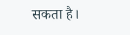सकता है।